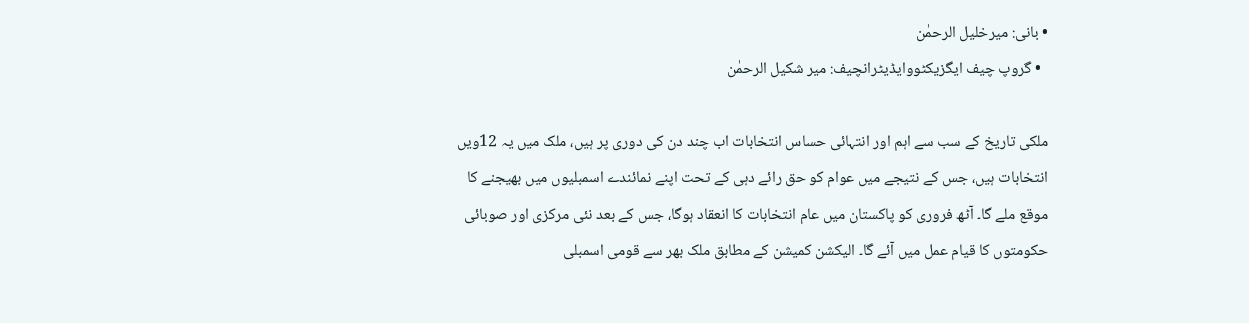• بانی: میرخلیل الرحمٰن
  • گروپ چیف ایگزیکٹووایڈیٹرانچیف: میر شکیل الرحمٰن

ملکی تاریخ کے سب سے اہم اور انتہائی حساس انتخابات اب چند دن کی دوری پر ہیں، ملک میں یہ 12ویں انتخابات ہیں، جس کے نتیجے میں عوام کو حق رائے دہی کے تحت اپنے نمائندے اسمبلیوں میں بھیجنے کا موقع ملے گا۔ آٹھ فروری کو پاکستان میں عام انتخابات کا انعقاد ہوگا، جس کے بعد نئی مرکزی اور صوبائی حکومتوں کا قیام عمل میں آئے گا۔ الیکشن کمیشن کے مطابق ملک بھر سے قومی اسمبلی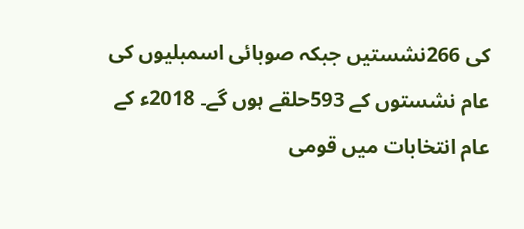کی 266نشستیں جبکہ صوبائی اسمبلیوں کی عام نشستوں کے 593حلقے ہوں گے۔ 2018ء کے عام انتخابات میں قومی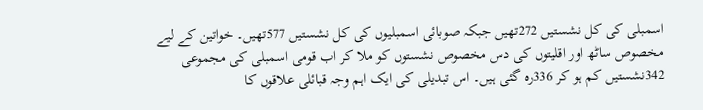اسمبلی کی کل نشستیں 272تھیں جبکہ صوبائی اسمبلیوں کی کل نشستیں 577تھیں۔ خواتین کے لیے مخصوص ساٹھ اور اقلیتوں کی دس مخصوص نشستوں کو ملا کر اب قومی اسمبلی کی مجموعی 342نشستیں کم ہو کر 336رہ گئی ہیں۔ اس تبدیلی کی ایک اہم وجہ قبائلی علاقوں کا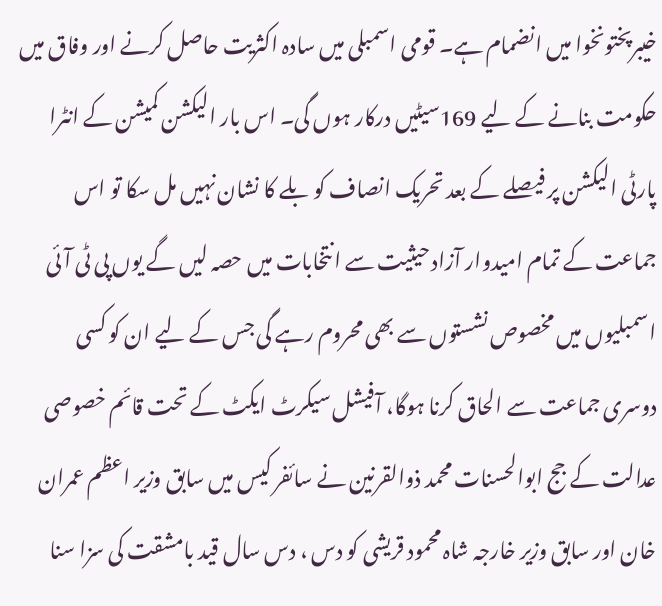خیبرپختونخوا میں انضمام ہے۔ قومی اسمبلی میں سادہ اکثریت حاصل کرنے اور وفاق میں حکومت بنانے کے لیے 169سیٹیں درکار ہوں گی۔ اس بار الیکشن کمیشن کے انٹرا پارٹی الیکشن پر فیصلے کے بعد تحریک انصاف کو بلے کا نشان نہیں مل سکا تو اس جماعت کے تمام امیدوار آزاد حیثیت سے انتخابات میں حصہ لیں گے یوں پی ٹی آئی اسمبلیوں میں مخصوص نشستوں سے بھی محروم رہے گی جس کے لیے ان کو کسی دوسری جماعت سے الحاق کرنا ہوگا، آفیشل سیکرٹ ایکٹ کے تحت قائم خصوصی عدالت کے جج ابوالحسنات محمد ذوالقرنین نے سائفر کیس میں سابق وزیر اعظم عمران خان اور سابق وزیر خارجہ شاہ محمود قریشی کو دس ، دس سال قید بامشقت کی سزا سنا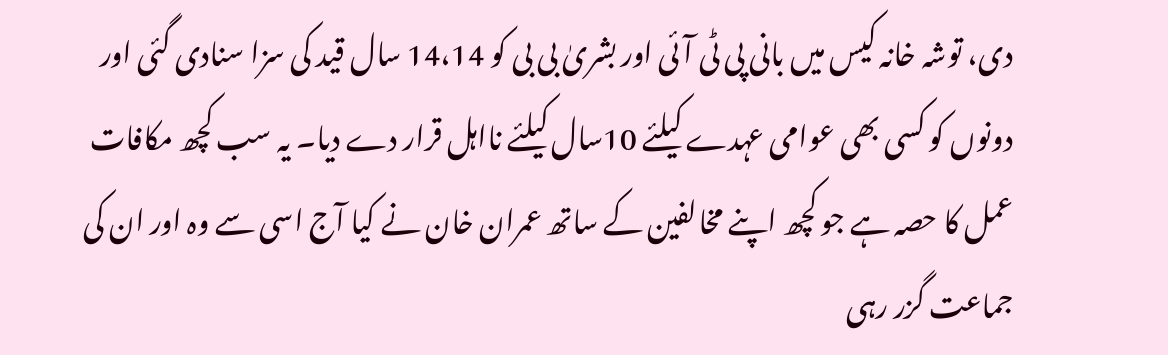دی، توشہ خانہ کیس میں بانی پی ٹی آئی اور بشریٰ بی بی کو 14،14 سال قید کی سزا سنادی گئی اور دونوں کو کسی بھی عوامی عہدے کیلئے 10سال کیلئے نااہل قرار دے دیا۔ یہ سب کچھ مکافات عمل کا حصہ ہے جو کچھ اپنے مخالفین کے ساتھ عمران خان نے کیا آج اسی سے وہ اور ان کی جماعت گزر رہی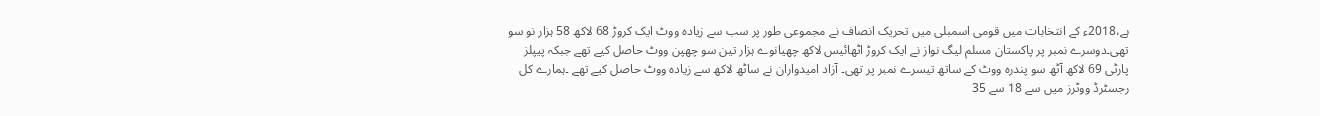ہے،2018ء کے انتخابات میں قومی اسمبلی میں تحریک انصاف نے مجموعی طور پر سب سے زیادہ ووٹ ایک کروڑ 68 لاکھ 58 ہزار نو سو تھی۔دوسرے نمبر پر پاکستان مسلم لیگ نواز نے ایک کروڑ اٹھائیس لاکھ چھیانوے ہزار تین سو چھپن ووٹ حاصل کیے تھے جبکہ پیپلز پارٹی 69 لاکھ آٹھ سو پندرہ ووٹ کے ساتھ تیسرے نمبر پر تھی۔ آزاد امیدواران نے ساٹھ لاکھ سے زیادہ ووٹ حاصل کیے تھے ۔ہمارے کل رجسٹرڈ ووٹرز میں سے 18 سے 35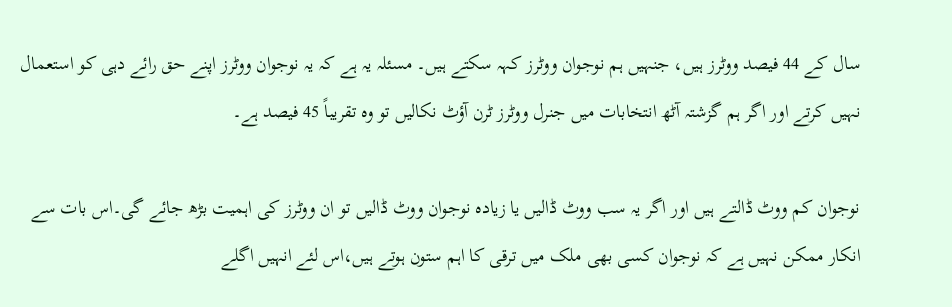سال کے 44 فیصد ووٹرز ہیں، جنہیں ہم نوجوان ووٹرز کہہ سکتے ہیں۔ مسئلہ یہ ہے کہ یہ نوجوان ووٹرز اپنے حق رائے دہی کو استعمال نہیں کرتے اور اگر ہم گزشتہ آٹھ انتخابات میں جنرل ووٹرز ٹرن آؤٹ نکالیں تو وہ تقریباً 45 فیصد ہے۔

نوجوان کم ووٹ ڈالتے ہیں اور اگر یہ سب ووٹ ڈالیں یا زیادہ نوجوان ووٹ ڈالیں تو ان ووٹرز کی اہمیت بڑھ جائے گی۔اس بات سے انکار ممکن نہیں ہے کہ نوجوان کسی بھی ملک میں ترقی کا اہم ستون ہوتے ہیں،اس لئے انہیں اگلے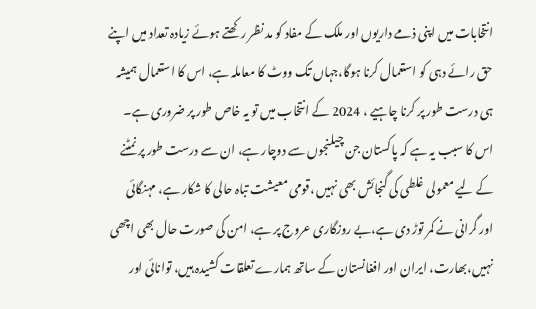انتخابات میں اپنی ذمے داریوں اور ملک کے مفاد کو مد نظر رکھتے ہوئے زیادہ تعداد میں اپنے حق رائے دہی کو استعمال کرنا ہوگا،جہاں تک ووٹ کا معاملہ ہے، اس کا استعمال ہمیشہ ہی درست طور پر کرنا چاہیے ، 2024 کے انتخاب میں تو یہ خاص طور پر ضروری ہے۔ اس کا سبب یہ ہے کہ پاکستان جن چیلنجوں سے دوچار ہے، ان سے درست طور پر نمٹنے کے لیے معمولی غلطی کی گنجائش بھی نہیں ،قومی معیشت تباہ حالی کا شکار ہے، مہنگائی اور گرانی نے کمر توڑ دی ہے،بے روزگاری عروج پر ہے، امن کی صورت حال بھی اچھی نہیں،بھارت، ایران اور افغانستان کے ساتھ ہمارے تعلقات کشیدہ ہیں، توانائی اور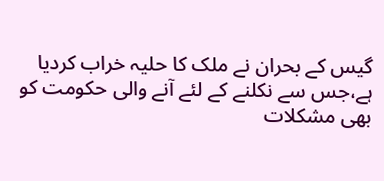گیس کے بحران نے ملک کا حلیہ خراب کردیا ہے،جس سے نکلنے کے لئے آنے والی حکومت کو بھی مشکلات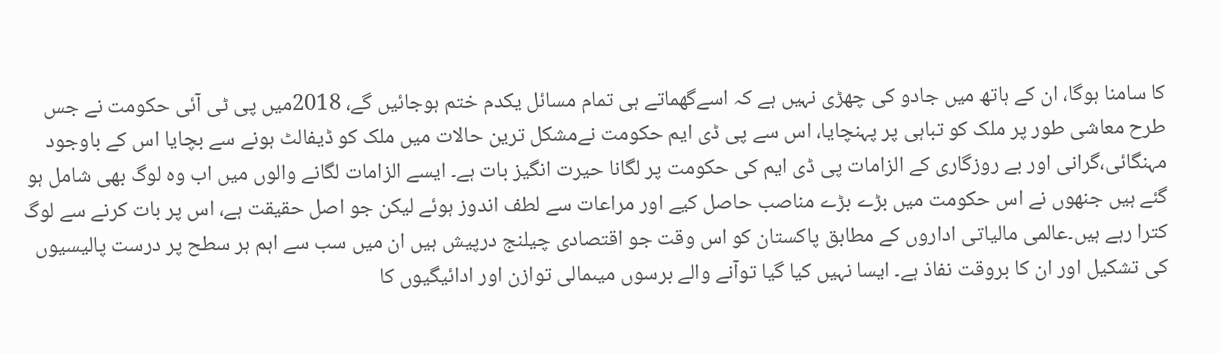کا سامنا ہوگا، ان کے ہاتھ میں جادو کی چھڑی نہیں ہے کہ اسےگھماتے ہی تمام مسائل یکدم ختم ہوجائیں گے، 2018میں پی ٹی آئی حکومت نے جس طرح معاشی طور پر ملک کو تباہی پر پہنچایا، اس سے پی ڈی ایم حکومت نےمشکل ترین حالات میں ملک کو ڈیفالٹ ہونے سے بچایا اس کے باوجود مہنگائی،گرانی اور بے روزگاری کے الزامات پی ڈی ایم کی حکومت پر لگانا حیرت انگیز بات ہے۔ ایسے الزامات لگانے والوں میں اب وہ لوگ بھی شامل ہو گئے ہیں جنھوں نے اس حکومت میں بڑے بڑے مناصب حاصل کیے اور مراعات سے لطف اندوز ہوئے لیکن جو اصل حقیقت ہے، اس پر بات کرنے سے لوگ کترا رہے ہیں۔عالمی مالیاتی اداروں کے مطابق پاکستان کو اس وقت جو اقتصادی چیلنج درپیش ہیں ان میں سب سے اہم ہر سطح پر درست پالیسیوں کی تشکیل اور ان کا بروقت نفاذ ہے۔ ایسا نہیں کیا گیا توآنے والے برسوں میںمالی توازن اور ادائیگیوں کا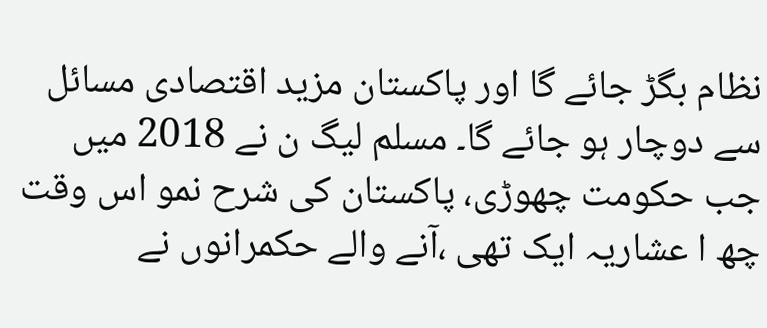نظام بگڑ جائے گا اور پاکستان مزید اقتصادی مسائل سے دوچار ہو جائے گا۔ مسلم لیگ ن نے 2018 میں جب حکومت چھوڑی، پاکستان کی شرح نمو اس وقت چھ ا عشاریہ ایک تھی ،آنے والے حکمرانوں نے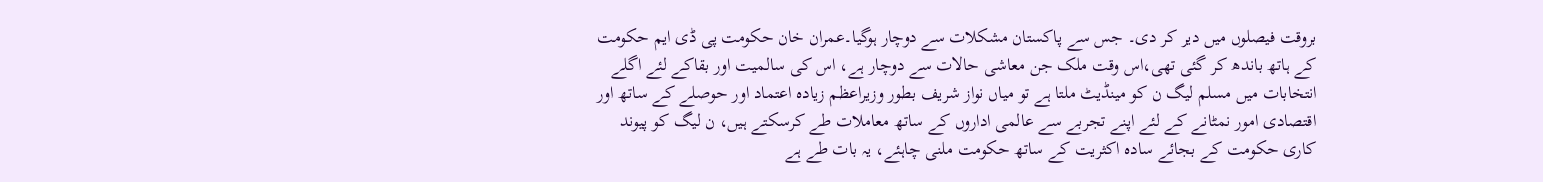بروقت فیصلوں میں دیر کر دی۔ جس سے پاکستان مشکلات سے دوچار ہوگیا۔عمران خان حکومت پی ڈی ایم حکومت کے ہاتھ باندھ کر گئی تھی،اس وقت ملک جن معاشی حالات سے دوچار ہے، اس کی سالمیت اور بقاکے لئے اگلے انتخابات میں مسلم لیگ ن کو مینڈیٹ ملتا ہے تو میاں نواز شریف بطور وزیراعظم زیادہ اعتماد اور حوصلے کے ساتھ اور اقتصادی امور نمٹانے کے لئے اپنے تجربے سے عالمی اداروں کے ساتھ معاملات طے کرسکتے ہیں، ن لیگ کو پیوند کاری حکومت کے بجائے سادہ اکثریت کے ساتھ حکومت ملنی چاہئے، یہ بات طے ہے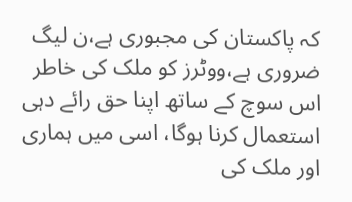کہ پاکستان کی مجبوری ہے،ن لیگ ضروری ہے،ووٹرز کو ملک کی خاطر اس سوچ کے ساتھ اپنا حق رائے دہی استعمال کرنا ہوگا، اسی میں ہماری اور ملک کی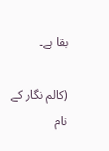بقا ہے۔

(کالم نگار کے نام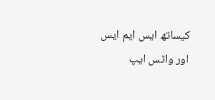کیساتھ ایس ایم ایس اور واٹس ایپ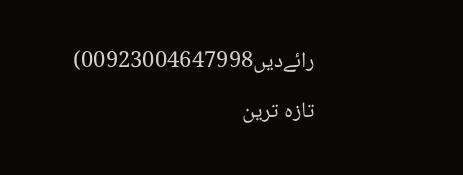رائےدیں00923004647998)

تازہ ترین